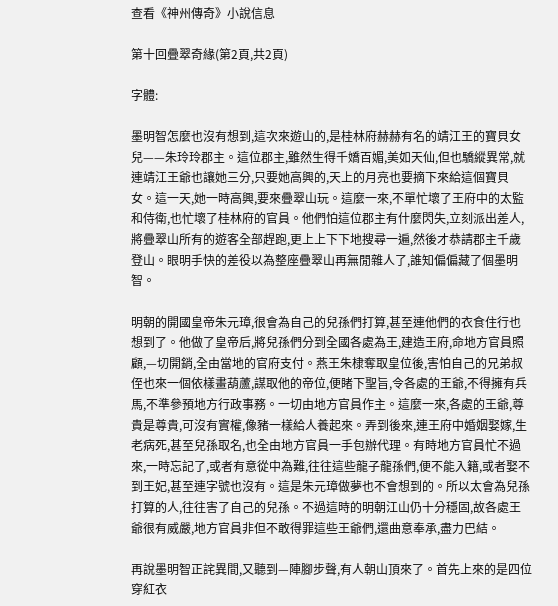查看《神州傳奇》小說信息

第十回疊翠奇緣(第2頁,共2頁)

字體:

墨明智怎麼也沒有想到,這次來遊山的,是桂林府赫赫有名的靖江王的寶貝女兒——朱玲玲郡主。這位郡主,雖然生得千嬌百媚,美如天仙,但也驕縱異常,就連靖江王爺也讓她三分,只要她高興的,天上的月亮也要摘下來給這個寶貝女。這一天,她一時高興,要來疊翠山玩。這麼一來,不單忙壞了王府中的太監和侍衛,也忙壞了桂林府的官員。他們怕這位郡主有什麼閃失,立刻派出差人,將疊翠山所有的遊客全部趕跑,更上上下下地搜尋一遍,然後才恭請郡主千歲登山。眼明手快的差役以為整座疊翠山再無閒雜人了,誰知偏偏藏了個墨明智。

明朝的開國皇帝朱元璋,很會為自己的兒孫們打算,甚至連他們的衣食住行也想到了。他做了皇帝后,將兒孫們分到全國各處為王,建造王府,命地方官員照顧,—切開銷,全由當地的官府支付。燕王朱棣奪取皇位後,害怕自己的兄弟叔侄也來一個依樣畫葫蘆,謀取他的帝位,便睹下聖旨,令各處的王爺,不得擁有兵馬,不準參預地方行政事務。一切由地方官員作主。這麼一來,各處的王爺,尊貴是尊貴,可沒有實權,像豬一樣給人養起來。弄到後來,連王府中婚姻娶嫁,生老病死,甚至兒孫取名,也全由地方官員一手包辦代理。有時地方官員忙不過來,一時忘記了,或者有意從中為難,往往這些龍子龍孫們,便不能入籍,或者娶不到王妃,甚至連字號也沒有。這是朱元璋做夢也不會想到的。所以太會為兒孫打算的人,往往害了自己的兒孫。不過這時的明朝江山仍十分穩固,故各處王爺很有威嚴,地方官員非但不敢得罪這些王爺們,還曲意奉承,盡力巴結。

再說墨明智正詫異間,又聽到—陣腳步聲,有人朝山頂來了。首先上來的是四位穿紅衣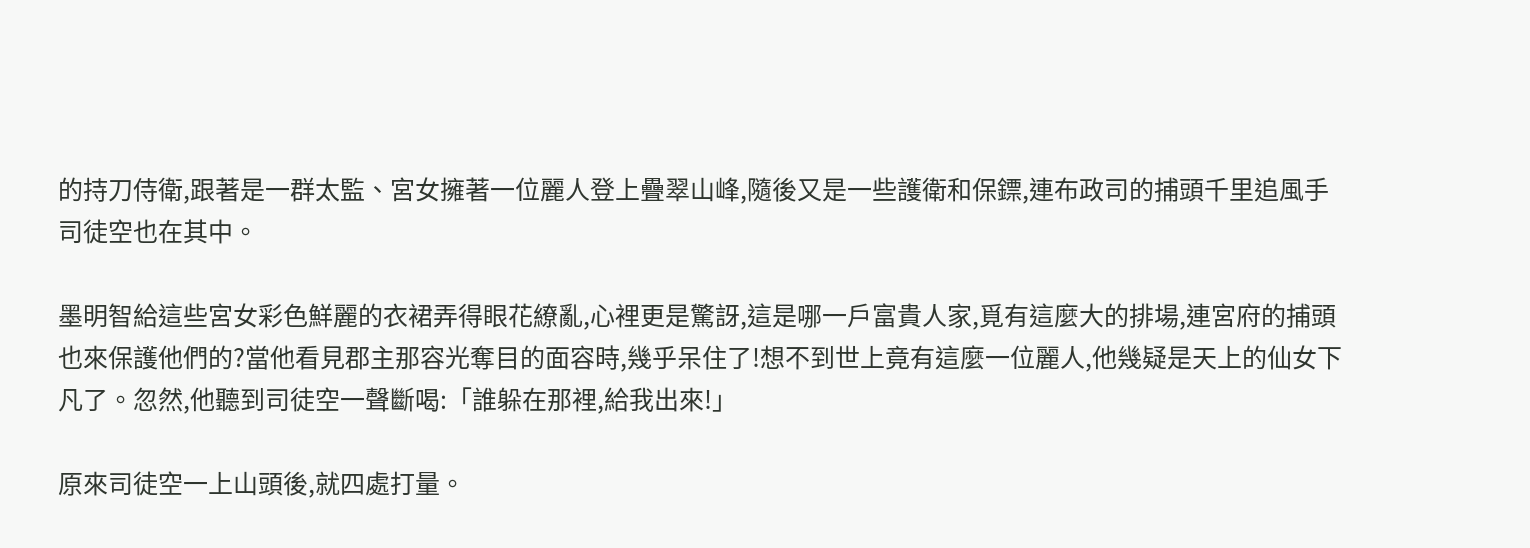的持刀侍衛,跟著是一群太監、宮女擁著一位麗人登上疊翠山峰,隨後又是一些護衛和保鏢,連布政司的捕頭千里追風手司徒空也在其中。

墨明智給這些宮女彩色鮮麗的衣裙弄得眼花繚亂,心裡更是驚訝,這是哪一戶富貴人家,覓有這麼大的排場,連宮府的捕頭也來保護他們的?當他看見郡主那容光奪目的面容時,幾乎呆住了!想不到世上竟有這麼一位麗人,他幾疑是天上的仙女下凡了。忽然,他聽到司徒空一聲斷喝:「誰躲在那裡,給我出來!」

原來司徒空一上山頭後,就四處打量。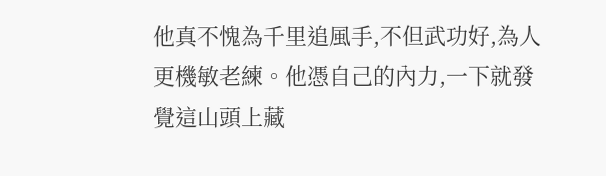他真不愧為千里追風手,不但武功好,為人更機敏老練。他憑自己的內力,一下就發覺這山頭上藏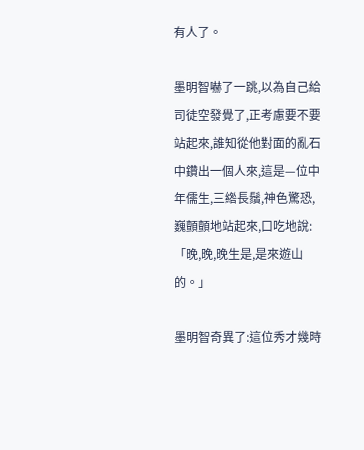有人了。

墨明智嚇了一跳,以為自己給司徒空發覺了,正考慮要不要站起來,誰知從他對面的亂石中鑽出一個人來,這是—位中年儒生,三綹長鬚,神色驚恐,巍顫顫地站起來,口吃地說:「晚,晚,晚生是,是來遊山的。」

墨明智奇異了:這位秀才幾時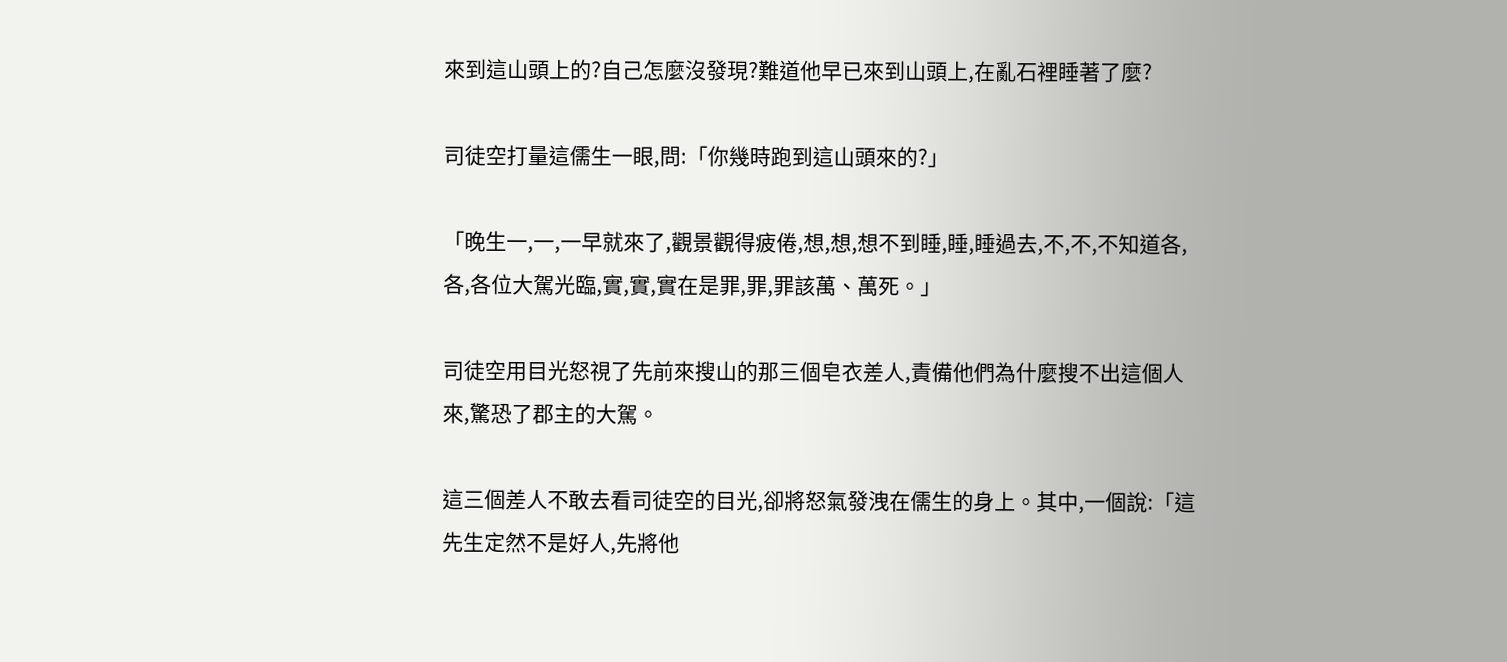來到這山頭上的?自己怎麼沒發現?難道他早已來到山頭上,在亂石裡睡著了麼?

司徒空打量這儒生一眼,問:「你幾時跑到這山頭來的?」

「晚生一,一,一早就來了,觀景觀得疲倦,想,想,想不到睡,睡,睡過去,不,不,不知道各,各,各位大駕光臨,實,實,實在是罪,罪,罪該萬、萬死。」

司徒空用目光怒視了先前來搜山的那三個皂衣差人,責備他們為什麼搜不出這個人來,驚恐了郡主的大駕。

這三個差人不敢去看司徒空的目光,卻將怒氣發洩在儒生的身上。其中,一個說:「這先生定然不是好人,先將他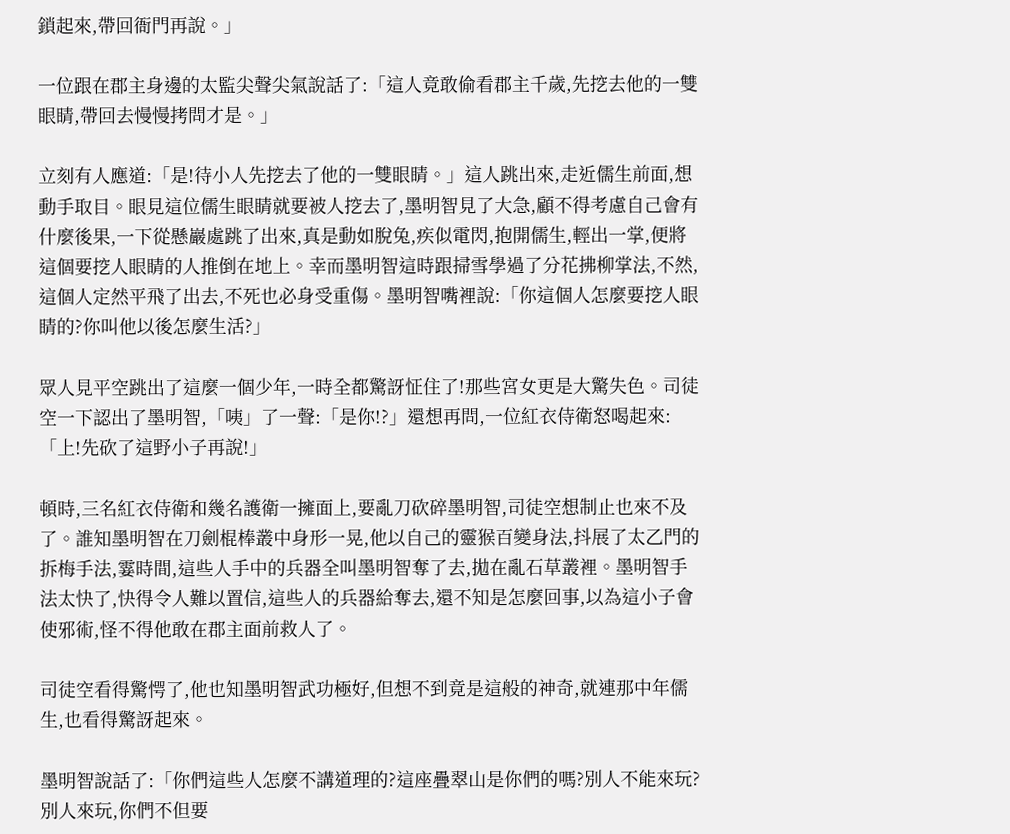鎖起來,帶回衙門再說。」

一位跟在郡主身邊的太監尖聲尖氣說話了:「這人竟敢偷看郡主千歲,先挖去他的一雙眼睛,帶回去慢慢拷問才是。」

立刻有人應道:「是!待小人先挖去了他的一雙眼睛。」這人跳出來,走近儒生前面,想動手取目。眼見這位儒生眼睛就要被人挖去了,墨明智見了大急,顧不得考慮自己會有什麼後果,一下從懸巖處跳了出來,真是動如脫兔,疾似電閃,抱開儒生,輕出一掌,便將這個要挖人眼睛的人推倒在地上。幸而墨明智這時跟掃雪學過了分花拂柳掌法,不然,這個人定然平飛了出去,不死也必身受重傷。墨明智嘴裡說:「你這個人怎麼要挖人眼睛的?你叫他以後怎麼生活?」

眾人見平空跳出了這麼一個少年,一時全都驚訝怔住了!那些宮女更是大驚失色。司徒空一下認出了墨明智,「咦」了一聲:「是你!?」還想再問,一位紅衣侍衛怒喝起來:「上!先砍了這野小子再說!」

頓時,三名紅衣侍衛和幾名護衛一擁面上,要亂刀砍碎墨明智,司徒空想制止也來不及了。誰知墨明智在刀劍棍棒叢中身形一晃,他以自己的靈猴百變身法,抖展了太乙門的拆梅手法,霎時間,這些人手中的兵器全叫墨明智奪了去,拋在亂石草叢裡。墨明智手法太快了,快得令人難以置信,這些人的兵器給奪去,還不知是怎麼回事,以為這小子會使邪術,怪不得他敢在郡主面前救人了。

司徒空看得驚愕了,他也知墨明智武功極好,但想不到竟是這般的神奇,就連那中年儒生,也看得驚訝起來。

墨明智說話了:「你們這些人怎麼不講道理的?這座疊翠山是你們的嗎?別人不能來玩?別人來玩,你們不但要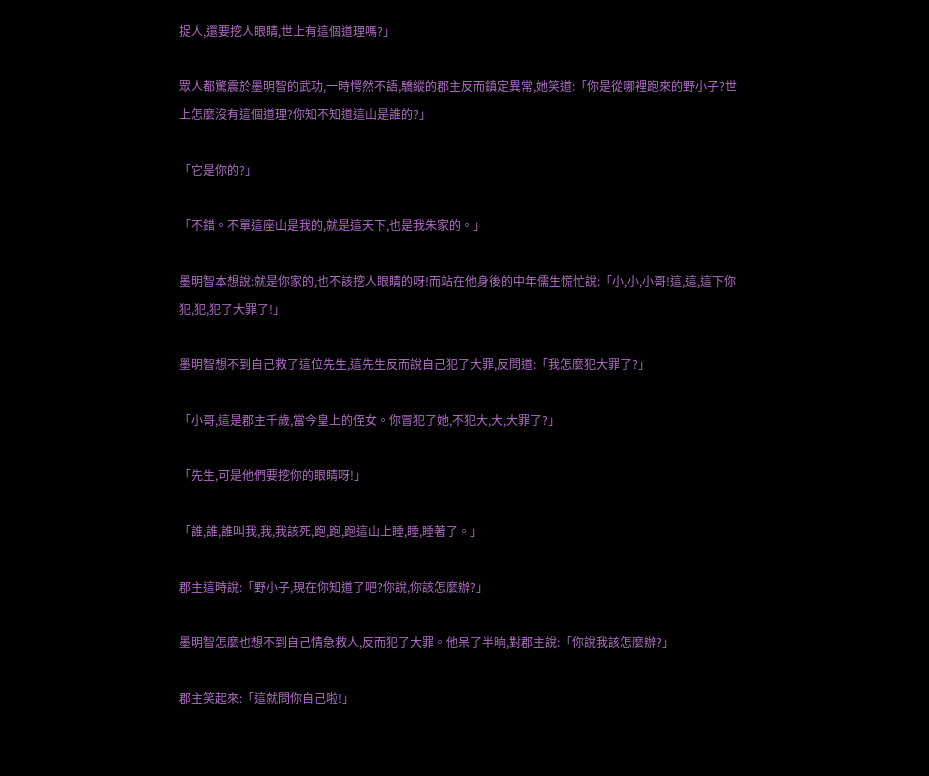捉人,還要挖人眼睛,世上有這個道理嗎?」

眾人都驚震於墨明智的武功,一時愕然不語,驕縱的郡主反而鎮定異常,她笑道:「你是從哪裡跑來的野小子?世上怎麼沒有這個道理?你知不知道這山是誰的?」

「它是你的?」

「不錯。不單這座山是我的,就是這天下,也是我朱家的。」

墨明智本想說:就是你家的,也不該挖人眼睛的呀!而站在他身後的中年儒生慌忙說:「小,小,小哥!這,這,這下你犯,犯,犯了大罪了!」

墨明智想不到自己救了這位先生,這先生反而說自己犯了大罪,反問道:「我怎麼犯大罪了?」

「小哥,這是郡主千歲,當今皇上的侄女。你冒犯了她,不犯大,大,大罪了?」

「先生,可是他們要挖你的眼睛呀!」

「誰,誰,誰叫我,我,我該死,跑,跑,跑這山上睡,睡,睡著了。」

郡主這時說:「野小子,現在你知道了吧?你說,你該怎麼辦?」

墨明智怎麼也想不到自己情急救人,反而犯了大罪。他呆了半晌,對郡主說:「你說我該怎麼辦?」

郡主笑起來:「這就問你自己啦!」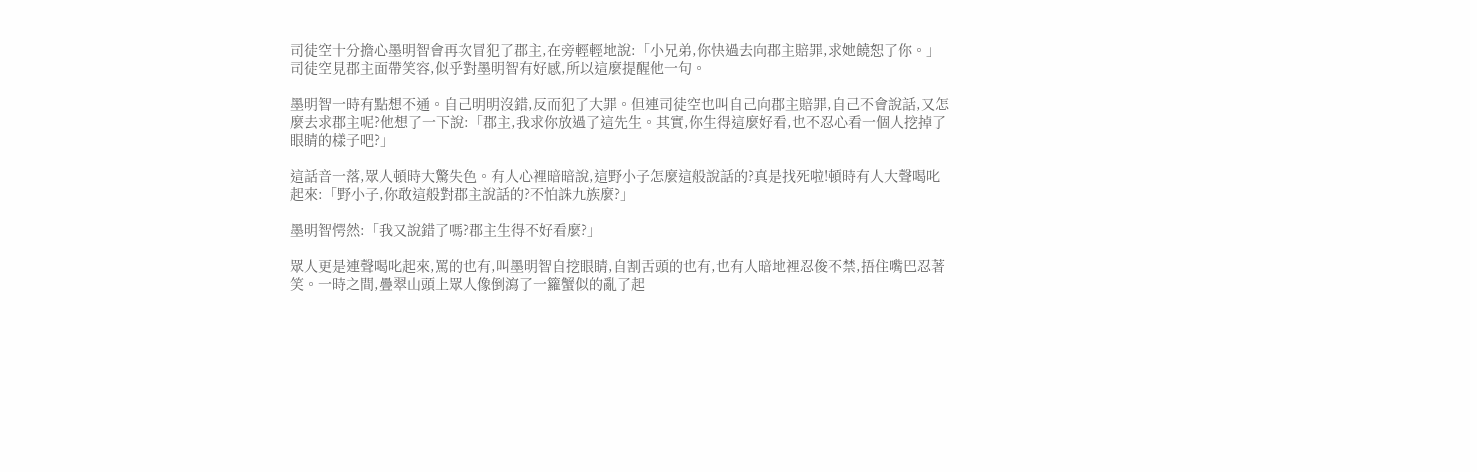司徒空十分擔心墨明智會再次冒犯了郡主,在旁輕輕地說:「小兄弟,你快過去向郡主賠罪,求她饒恕了你。」司徒空見郡主面帶笑容,似乎對墨明智有好感,所以這麼提醒他一句。

墨明智一時有點想不通。自己明明沒錯,反而犯了大罪。但連司徒空也叫自己向郡主賠罪,自己不會說話,又怎麼去求郡主呢?他想了一下說:「郡主,我求你放過了這先生。其實,你生得這麼好看,也不忍心看一個人挖掉了眼睛的樣子吧?」

這話音一落,眾人頓時大驚失色。有人心裡暗暗說,這野小子怎麼這般說話的?真是找死啦!頓時有人大聲喝叱起來:「野小子,你敢這般對郡主說話的?不怕誅九族麼?」

墨明智愕然:「我又說錯了嗎?郡主生得不好看麼?」

眾人更是連聲喝叱起來,罵的也有,叫墨明智自挖眼睛,自割舌頭的也有,也有人暗地裡忍俊不禁,捂住嘴巴忍著笑。一時之間,疊翠山頭上眾人像倒瀉了一籮蟹似的亂了起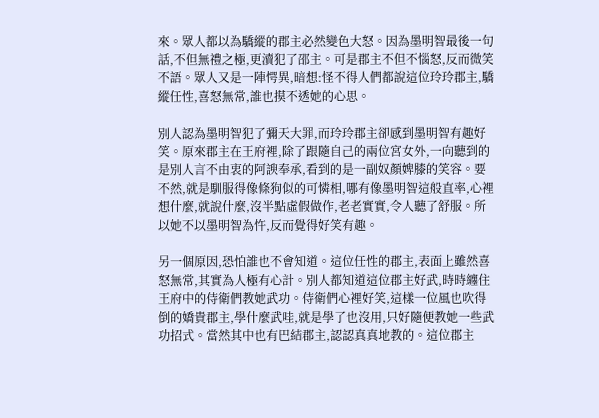來。眾人都以為驕縱的郡主必然變色大怒。因為墨明智最後一句話,不但無禮之極,更瀆犯了邵主。可是郡主不但不惱怒,反而微笑不語。眾人又是一陣愕異,暗想:怪不得人們都說這位玲玲郡主,驕縱任性,喜怒無常,誰也摸不透她的心思。

別人認為墨明智犯了彌天大罪,而玲玲郡主卻感到墨明智有趣好笑。原來郡主在王府裡,除了跟隨自己的兩位宮女外,一向聽到的是別人言不由衷的阿諛奉承,看到的是一副奴顏婢膝的笑容。要不然,就是馴服得像條狗似的可憐相,哪有像墨明智這般直率,心裡想什麼,就說什麼,沒半點虛假做作,老老實實,令人聽了舒服。所以她不以墨明智為忤,反而覺得好笑有趣。

另一個原因,恐怕誰也不會知道。這位任性的郡主,表面上雖然喜怒無常,其實為人極有心計。別人都知道這位郡主好武,時時纏住王府中的侍衛們教她武功。侍衛們心裡好笑,這樣一位風也吹得倒的嬌貴郡主,學什麼武哇,就是學了也沒用,只好隨便教她一些武功招式。當然其中也有巴結郡主,認認真真地教的。這位郡主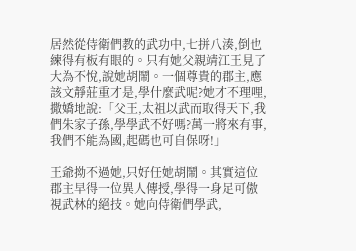居然從侍衛們教的武功中,七拼八湊,倒也練得有板有眼的。只有她父親靖江王見了大為不悅,說她胡鬧。一個尊貴的郡主,應該文靜莊重才是,學什麼武呢?她才不理哩,撒嬌地說:「父王,太祖以武而取得天下,我們朱家子孫,學學武不好嗎?萬一將來有事,我們不能為國,起碼也可自保呀!」

王爺拗不過她,只好任她胡鬧。其實這位郡主早得一位異人傳授,學得一身足可傲視武林的絕技。她向侍衛們學武,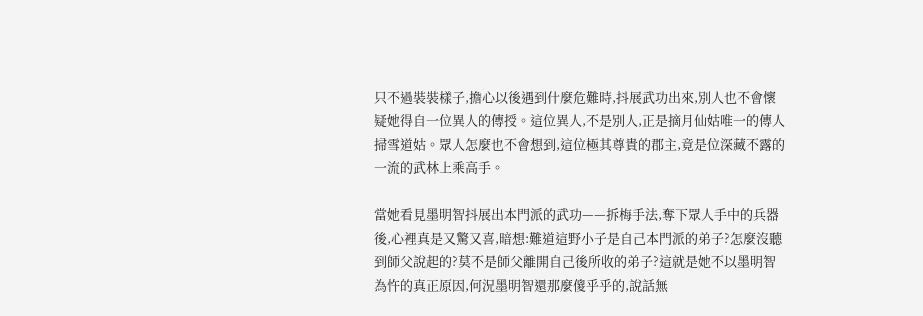只不過裝裝樣子,擔心以後遇到什麼危難時,抖展武功出來,別人也不會懷疑她得自一位異人的傳授。這位異人,不是別人,正是摘月仙姑唯一的傳人掃雪道姑。眾人怎麼也不會想到,這位極其尊貴的郡主,竟是位深藏不露的一流的武林上乘高手。

當她看見墨明智抖展出本門派的武功——拆梅手法,奪下眾人手中的兵器後,心裡真是又驚又喜,暗想:難道這野小子是自己本門派的弟子?怎麼沒聽到師父說起的?莫不是師父離開自己後所收的弟子?這就是她不以墨明智為忤的真正原因,何況墨明智還那麼傻乎乎的,說話無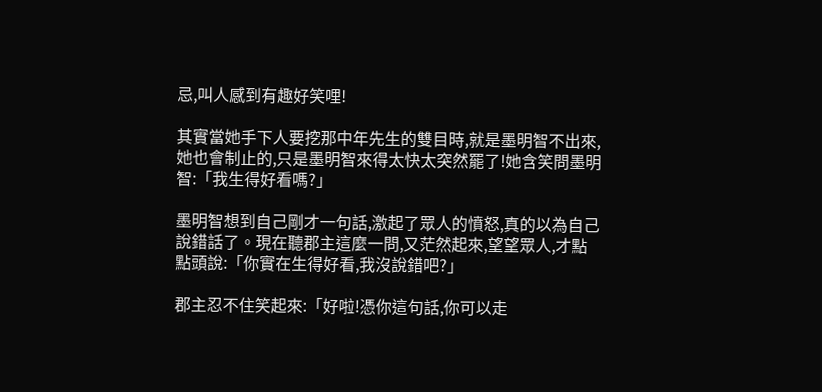忌,叫人感到有趣好笑哩!

其實當她手下人要挖那中年先生的雙目時,就是墨明智不出來,她也會制止的,只是墨明智來得太快太突然罷了!她含笑問墨明智:「我生得好看嗎?」

墨明智想到自己剛才一句話,激起了眾人的憤怒,真的以為自己說錯話了。現在聽郡主這麼一問,又茫然起來,望望眾人,才點點頭說:「你實在生得好看,我沒說錯吧?」

郡主忍不住笑起來:「好啦!憑你這句話,你可以走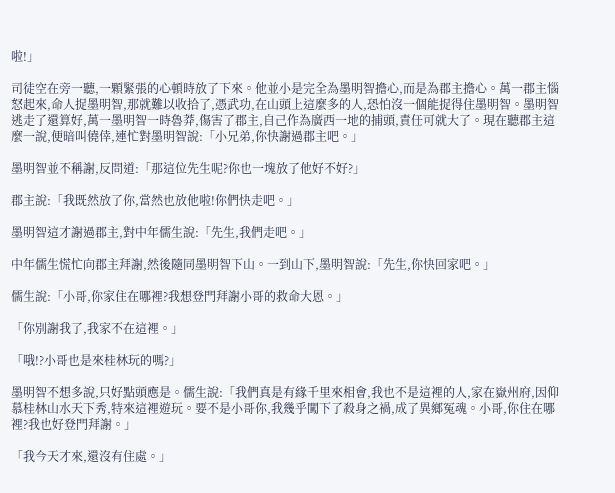啦!」

司徒空在旁一聽,一顆緊張的心頓時放了下來。他並小是完全為墨明智擔心,而是為郡主擔心。萬一郡主惱怒起來,命人捉墨明智,那就難以收拾了,憑武功,在山頭上這麼多的人,恐怕沒一個能捉得住墨明智。墨明智逃走了還算好,萬一墨明智一時魯莽,傷害了郡主,自己作為廣西一地的捕頭,責任可就大了。現在聽郡主這麼一說,便暗叫僥倖,連忙對墨明智說:「小兄弟,你快謝過郡主吧。」

墨明智並不稱謝,反問道:「那這位先生呢?你也一塊放了他好不好?」

郡主說:「我既然放了你,當然也放他啦!你們快走吧。」

墨明智這才謝過郡主,對中年儒生說:「先生,我們走吧。」

中年儒生慌忙向郡主拜謝,然後隨同墨明智下山。一到山下,墨明智說:「先生,你快回家吧。」

儒生說:「小哥,你家住在哪裡?我想登門拜謝小哥的救命大恩。」

「你別謝我了,我家不在這裡。」

「哦!?小哥也是來桂林玩的嗎?」

墨明智不想多說,只好點頭應是。儒生說:「我們真是有緣千里來相會,我也不是這裡的人,家在嶽州府,因仰慕桂林山水天下秀,特來這裡遊玩。要不是小哥你,我幾乎闖下了殺身之禍,成了異鄉冤魂。小哥,你住在哪裡?我也好登門拜謝。」

「我今天才來,還沒有住處。」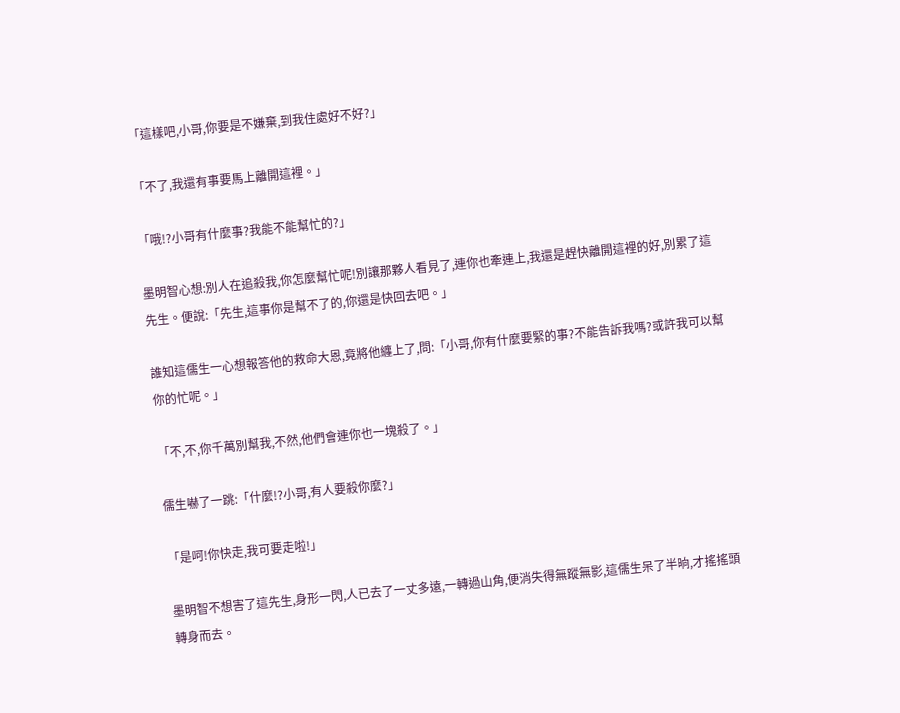「這樣吧,小哥,你要是不嫌棄,到我住處好不好?」

「不了,我還有事要馬上離開這裡。」

「哦!?小哥有什麼事?我能不能幫忙的?」

墨明智心想:別人在追殺我,你怎麼幫忙呢!別讓那夥人看見了,連你也牽連上,我還是趕快離開這裡的好,別累了這先生。便說:「先生,這事你是幫不了的,你還是快回去吧。」

誰知這儒生一心想報答他的救命大恩,竟將他纏上了,問:「小哥,你有什麼要緊的事?不能告訴我嗎?或許我可以幫你的忙呢。」

「不,不,你千萬別幫我,不然,他們會連你也一塊殺了。」

儒生嚇了一跳:「什麼!?小哥,有人要殺你麼?」

「是呵!你快走,我可要走啦!」

墨明智不想害了這先生,身形一閃,人已去了一丈多遠,一轉過山角,便消失得無蹤無影,這儒生呆了半晌,才搖搖頭轉身而去。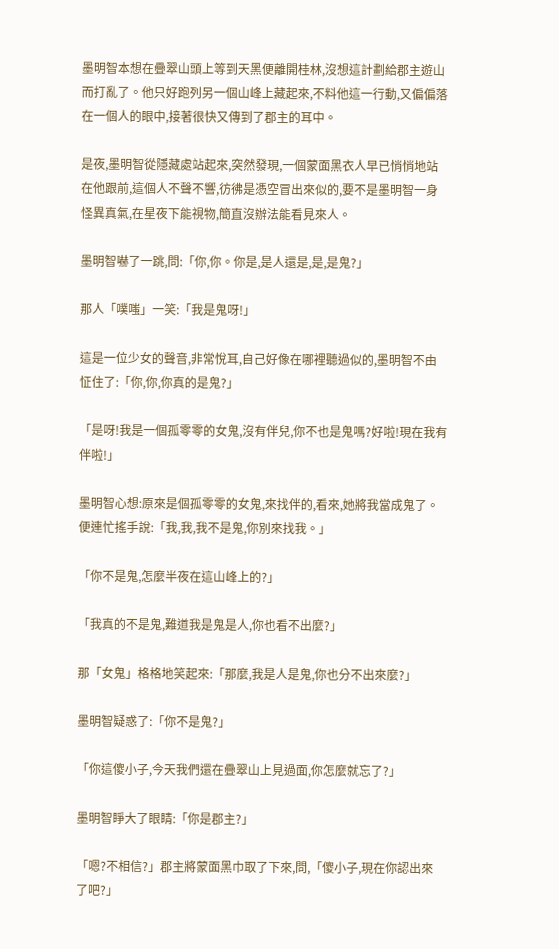墨明智本想在疊翠山頭上等到天黑便離開桂林,沒想這計劃給郡主遊山而打亂了。他只好跑列另一個山峰上藏起來,不料他這一行動,又偏偏落在一個人的眼中,接著很快又傳到了郡主的耳中。

是夜,墨明智從隱藏處站起來,突然發現,一個蒙面黑衣人早已悄悄地站在他跟前,這個人不聲不響,彷彿是憑空冒出來似的,要不是墨明智一身怪異真氣,在星夜下能視物,簡直沒辦法能看見來人。

墨明智嚇了一跳,問:「你,你。你是,是人還是,是,是鬼?」

那人「噗嗤」一笑:「我是鬼呀!」

這是一位少女的聲音,非常悅耳,自己好像在哪裡聽過似的,墨明智不由怔住了:「你,你,你真的是鬼?」

「是呀!我是一個孤零零的女鬼,沒有伴兒,你不也是鬼嗎?好啦!現在我有伴啦!」

墨明智心想:原來是個孤零零的女鬼,來找伴的,看來,她將我當成鬼了。便連忙搖手說:「我,我,我不是鬼,你別來找我。」

「你不是鬼,怎麼半夜在這山峰上的?」

「我真的不是鬼,難道我是鬼是人,你也看不出麼?」

那「女鬼」格格地笑起來:「那麼,我是人是鬼,你也分不出來麼?」

墨明智疑惑了:「你不是鬼?」

「你這傻小子,今天我們還在疊翠山上見過面,你怎麼就忘了?」

墨明智睜大了眼睛:「你是郡主?」

「嗯?不相信?」郡主將蒙面黑巾取了下來,問,「傻小子,現在你認出來了吧?」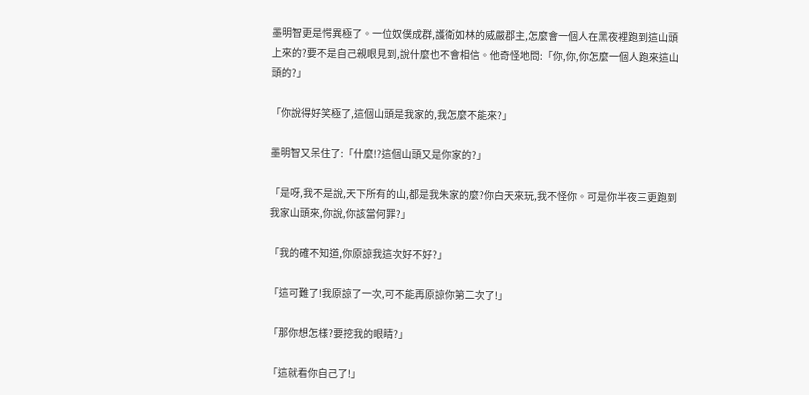墨明智更是愕異極了。一位奴僕成群,護衛如林的威嚴郡主,怎麼會一個人在黑夜裡跑到這山頭上來的?要不是自己親眼見到,說什麼也不會相信。他奇怪地問:「你,你,你怎麼一個人跑來這山頭的?」

「你說得好笑極了,這個山頭是我家的,我怎麼不能來?」

墨明智又呆住了:「什麼!?這個山頭又是你家的?」

「是呀,我不是說,天下所有的山,都是我朱家的麼?你白天來玩,我不怪你。可是你半夜三更跑到我家山頭來,你說,你該當何罪?」

「我的確不知道,你原諒我這次好不好?」

「這可難了!我原諒了一次,可不能再原諒你第二次了!」

「那你想怎樣?要挖我的眼睛?」

「這就看你自己了!」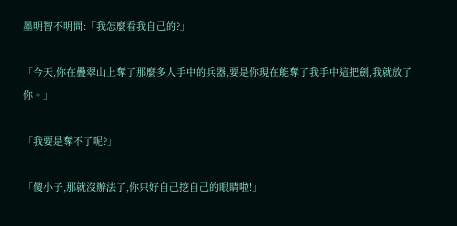墨明智不明問:「我怎麼看我自己的?」

「今天,你在疊翠山上奪了那麼多人手中的兵器,要是你現在能奪了我手中這把劍,我就放了你。」

「我要是奪不了呢?」

「傻小子,那就沒辦法了,你只好自己挖自己的眼睛啦!」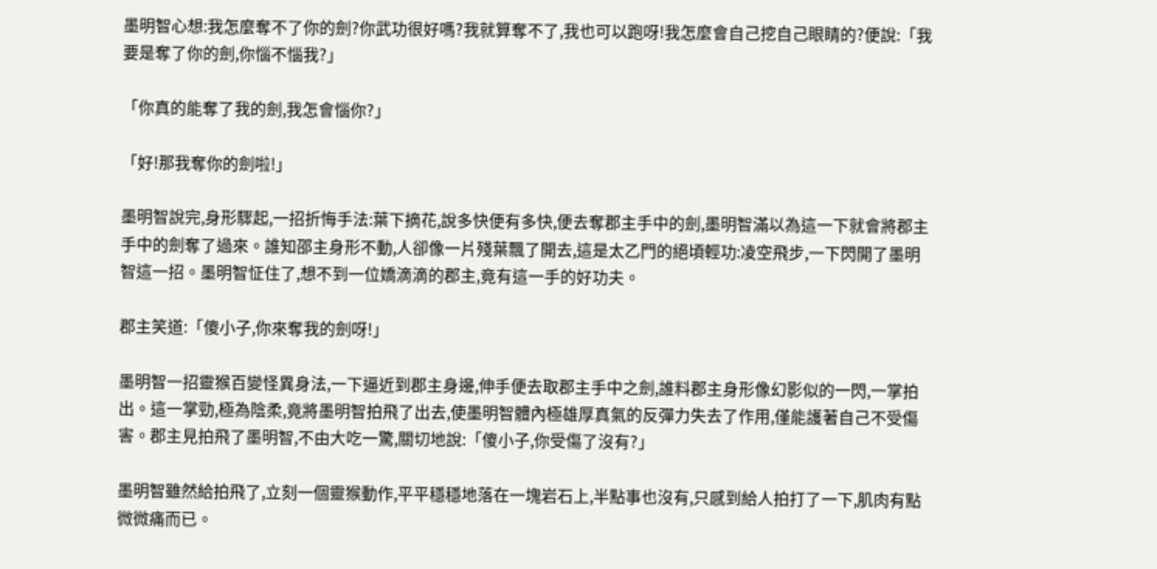墨明智心想:我怎麼奪不了你的劍?你武功很好嗎?我就算奪不了,我也可以跑呀!我怎麼會自己挖自己眼睛的?便說:「我要是奪了你的劍,你惱不惱我?」

「你真的能奪了我的劍,我怎會惱你?」

「好!那我奪你的劍啦!」

墨明智說完,身形驟起,一招折悔手法:葉下摘花,說多快便有多快,便去奪郡主手中的劍,墨明智滿以為這一下就會將郡主手中的劍奪了過來。誰知邵主身形不動,人卻像一片殘葉飄了開去,這是太乙門的絕頃輕功:凌空飛步,一下閃開了墨明智這一招。墨明智怔住了,想不到一位嬌滴滴的郡主,竟有這一手的好功夫。

郡主笑道:「傻小子,你來奪我的劍呀!」

墨明智一招靈猴百變怪異身法,一下逼近到郡主身邊,伸手便去取郡主手中之劍,誰料郡主身形像幻影似的一閃,一掌拍出。這一掌勁,極為陰柔,竟將墨明智拍飛了出去,使墨明智體內極雄厚真氣的反彈力失去了作用,僅能護著自己不受傷害。郡主見拍飛了墨明智,不由大吃一驚,關切地說:「傻小子,你受傷了沒有?」

墨明智雖然給拍飛了,立刻一個靈猴動作,平平穩穩地落在一塊岩石上,半點事也沒有,只感到給人拍打了一下,肌肉有點微微痛而已。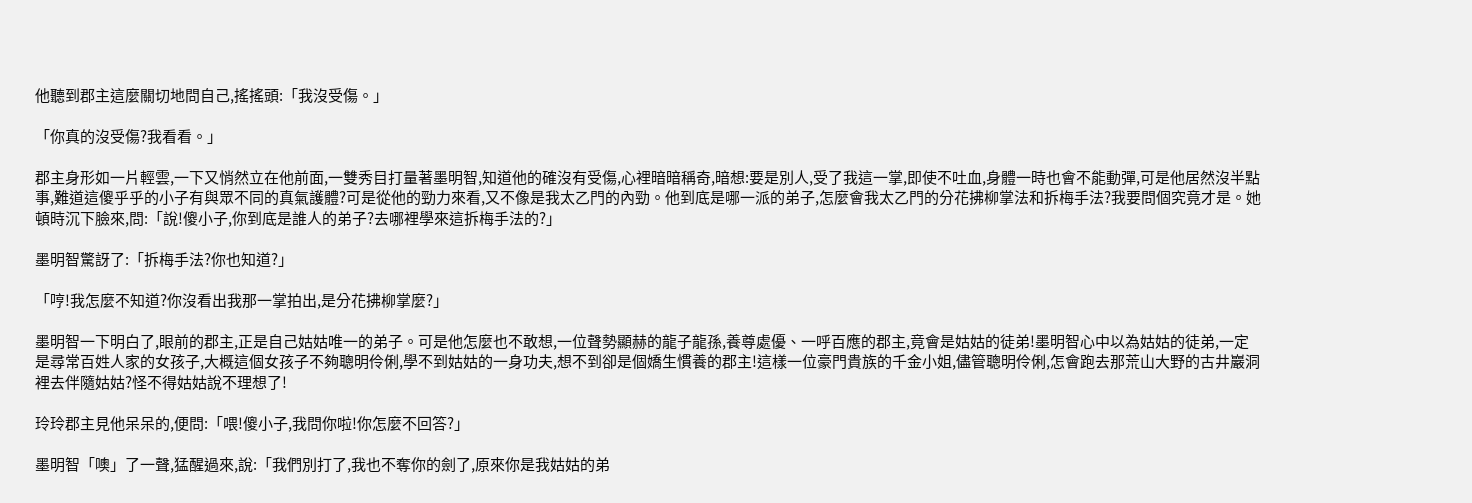他聽到郡主這麼關切地問自己,搖搖頭:「我沒受傷。」

「你真的沒受傷?我看看。」

郡主身形如一片輕雲,一下又悄然立在他前面,一雙秀目打量著墨明智,知道他的確沒有受傷,心裡暗暗稱奇,暗想:要是別人,受了我這一掌,即使不吐血,身體一時也會不能動彈,可是他居然沒半點事,難道這傻乎乎的小子有與眾不同的真氣護體?可是從他的勁力來看,又不像是我太乙門的內勁。他到底是哪一派的弟子,怎麼會我太乙門的分花拂柳掌法和拆梅手法?我要問個究竟才是。她頓時沉下臉來,問:「說!傻小子,你到底是誰人的弟子?去哪裡學來這拆梅手法的?」

墨明智驚訝了:「拆梅手法?你也知道?」

「哼!我怎麼不知道?你沒看出我那一掌拍出,是分花拂柳掌麼?」

墨明智一下明白了,眼前的郡主,正是自己姑姑唯一的弟子。可是他怎麼也不敢想,一位聲勢顯赫的龍子龍孫,養尊處優、一呼百應的郡主,竟會是姑姑的徒弟!墨明智心中以為姑姑的徒弟,一定是尋常百姓人家的女孩子,大概這個女孩子不夠聰明伶俐,學不到姑姑的一身功夫,想不到卻是個嬌生慣養的郡主!這樣一位豪門貴族的千金小姐,儘管聰明伶俐,怎會跑去那荒山大野的古井巖洞裡去伴隨姑姑?怪不得姑姑說不理想了!

玲玲郡主見他呆呆的,便問:「喂!傻小子,我問你啦!你怎麼不回答?」

墨明智「噢」了一聲,猛醒過來,說:「我們別打了,我也不奪你的劍了,原來你是我姑姑的弟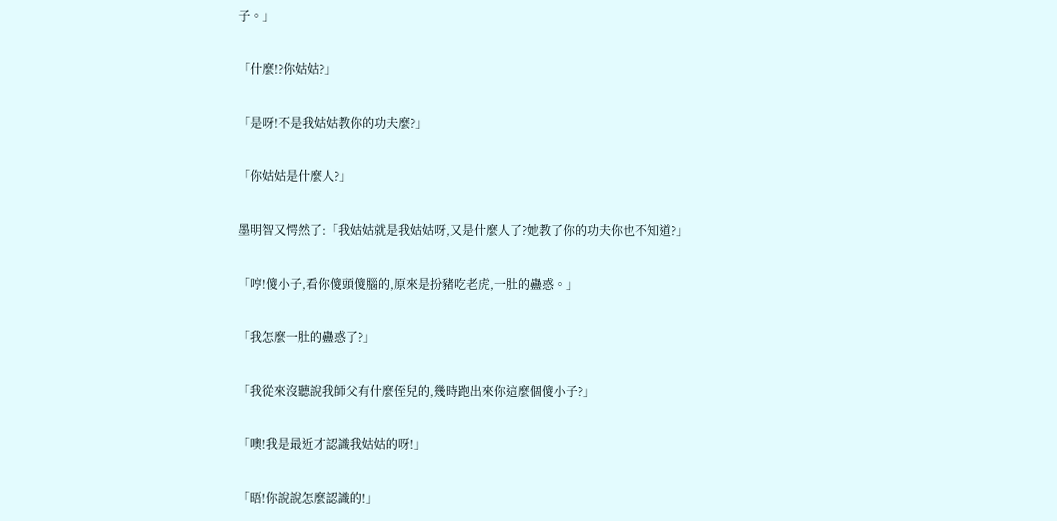子。」

「什麼!?你姑姑?」

「是呀!不是我姑姑教你的功夫麼?」

「你姑姑是什麼人?」

墨明智又愕然了:「我姑姑就是我姑姑呀,又是什麼人了?她教了你的功夫你也不知道?」

「哼!傻小子,看你傻頭傻腦的,原來是扮豬吃老虎,一肚的蠱惑。」

「我怎麼一肚的蠱惑了?」

「我從來沒聽說我師父有什麼侄兒的,幾時跑出來你這麼個傻小子?」

「噢!我是最近才認識我姑姑的呀!」

「晤!你說說怎麼認識的!」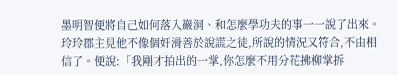墨明智便將自己如何落入巖洞、和怎麼學功夫的事一一說了出來。玲玲郡主見他不像個奸滑善於說謊之徒,所說的情況又符合,不由相信了。便說:「我剛才拍出的一掌,你怎麼不用分花拂柳掌拆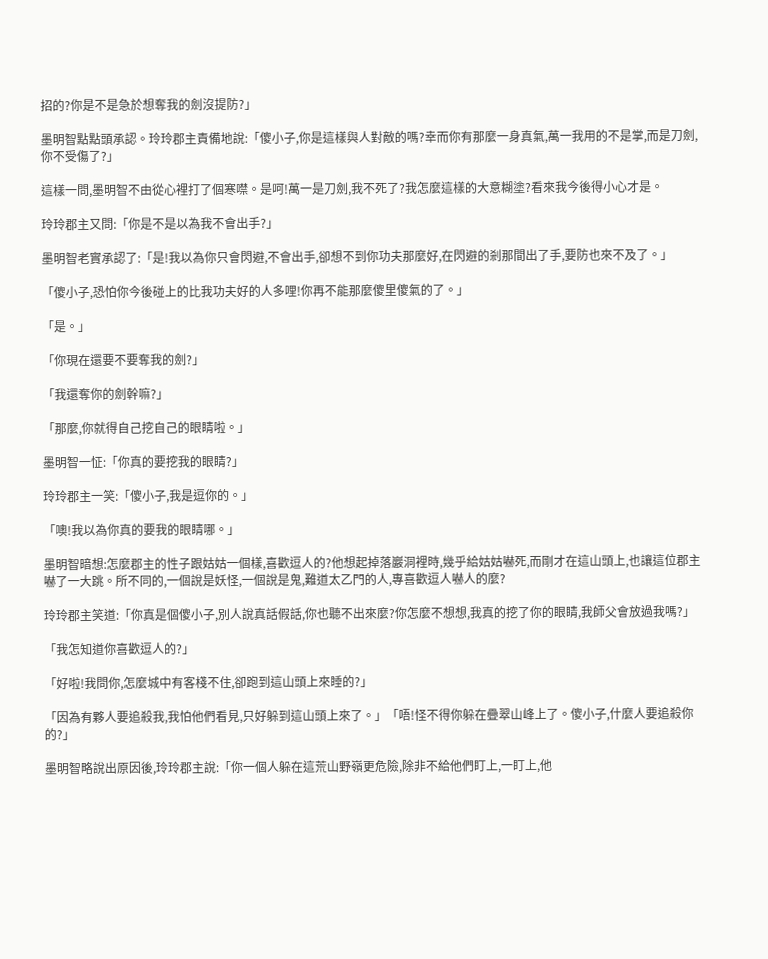招的?你是不是急於想奪我的劍沒提防?」

墨明智點點頭承認。玲玲郡主責備地說:「傻小子,你是這樣與人對敵的嗎?幸而你有那麼一身真氣,萬一我用的不是掌,而是刀劍,你不受傷了?」

這樣一問,墨明智不由從心裡打了個寒噤。是呵!萬一是刀劍,我不死了?我怎麼這樣的大意糊塗?看來我今後得小心才是。

玲玲郡主又問:「你是不是以為我不會出手?」

墨明智老實承認了:「是!我以為你只會閃避,不會出手,卻想不到你功夫那麼好,在閃避的剎那間出了手,要防也來不及了。」

「傻小子,恐怕你今後碰上的比我功夫好的人多哩!你再不能那麼傻里傻氣的了。」

「是。」

「你現在還要不要奪我的劍?」

「我還奪你的劍幹嘛?」

「那麼,你就得自己挖自己的眼睛啦。」

墨明智一怔:「你真的要挖我的眼睛?」

玲玲郡主一笑:「傻小子,我是逗你的。」

「噢!我以為你真的要我的眼睛哪。」

墨明智暗想:怎麼郡主的性子跟姑姑一個樣,喜歡逗人的?他想起掉落巖洞裡時,幾乎給姑姑嚇死,而剛才在這山頭上,也讓這位郡主嚇了一大跳。所不同的,一個說是妖怪,一個說是鬼,難道太乙門的人,專喜歡逗人嚇人的麼?

玲玲郡主笑道:「你真是個傻小子,別人說真話假話,你也聽不出來麼?你怎麼不想想,我真的挖了你的眼睛,我師父會放過我嗎?」

「我怎知道你喜歡逗人的?」

「好啦!我問你,怎麼城中有客棧不住,卻跑到這山頭上來睡的?」

「因為有夥人要追殺我,我怕他們看見,只好躲到這山頭上來了。」「唔!怪不得你躲在疊翠山峰上了。傻小子,什麼人要追殺你的?」

墨明智略說出原因後,玲玲郡主說:「你一個人躲在這荒山野嶺更危險,除非不給他們盯上,一盯上,他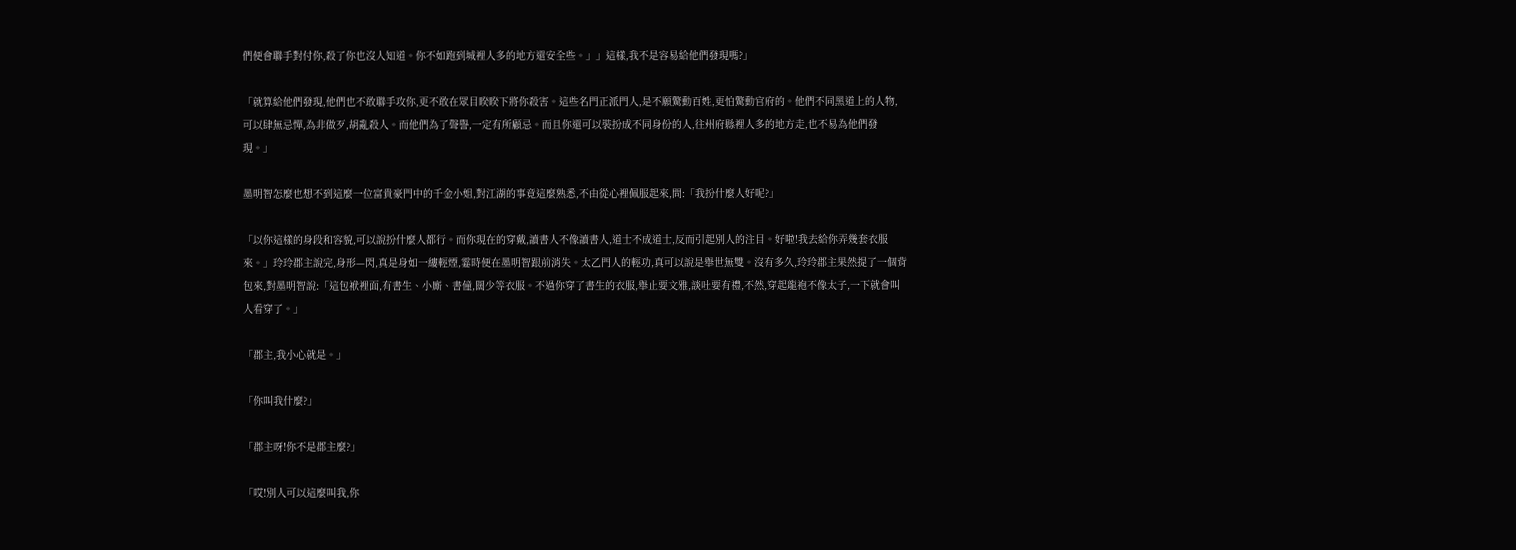們便會聯手對付你,殺了你也沒人知道。你不如跑到城裡人多的地方還安全些。」」這樣,我不是容易給他們發現嗎?」

「就算給他們發現,他們也不敢聯手攻你,更不敢在眾目睽睽下將你殺害。這些名門正派門人,是不願驚動百姓,更怕驚動官府的。他們不同黑道上的人物,可以肆無忌憚,為非做歹,胡亂殺人。而他們為了聲譽,一定有所顧忌。而且你還可以裝扮成不同身份的人,往州府縣裡人多的地方走,也不易為他們發現。」

墨明智怎麼也想不到這麼一位富貴豪門中的千金小姐,對江湖的事竟這麼熟悉,不由從心裡佩服起來,問:「我扮什麼人好呢?」

「以你這樣的身段和容貌,可以說扮什麼人都行。而你現在的穿戴,讀書人不像讀書人,道士不成道士,反而引起別人的注目。好啦!我去給你弄幾套衣服來。」玲玲郡主說完,身形—閃,真是身如一縷輕煙,霎時便在墨明智跟前消失。太乙門人的輕功,真可以說是舉世無雙。沒有多久,玲玲郡主果然提了一個背包來,對墨明智說:「這包袱裡面,有書生、小廝、書僮,闊少等衣服。不過你穿了書生的衣服,舉止要文雅,談吐要有禮,不然,穿起龍袍不像太子,一下就會叫人看穿了。」

「郡主,我小心就是。」

「你叫我什麼?」

「郡主呀!你不是郡主麼?」

「哎!別人可以這麼叫我,你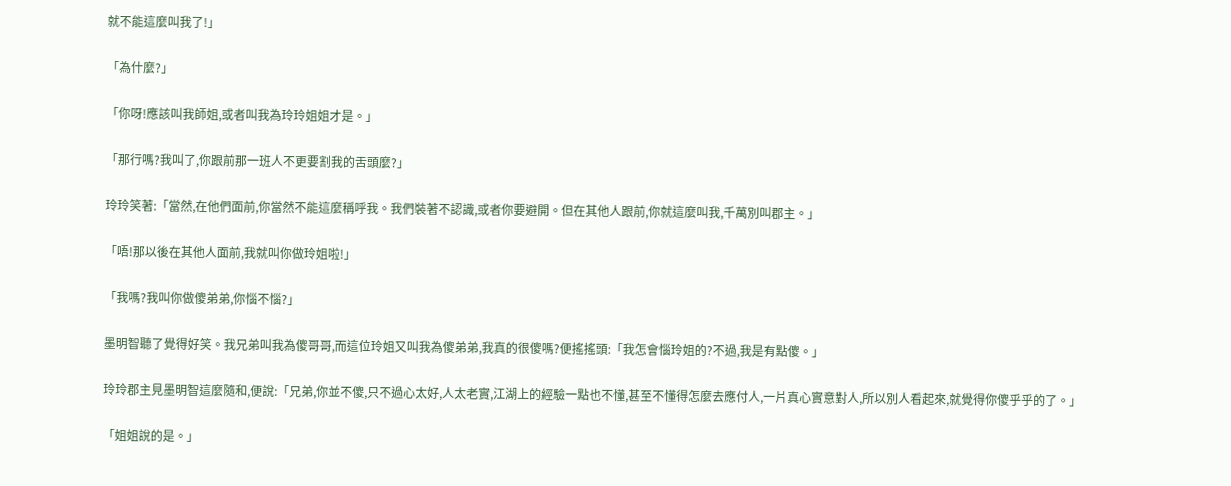就不能這麼叫我了!」

「為什麼?」

「你呀!應該叫我師姐,或者叫我為玲玲姐姐才是。」

「那行嗎?我叫了,你跟前那一班人不更要割我的舌頭麼?」

玲玲笑著:「當然,在他們面前,你當然不能這麼稱呼我。我們裝著不認識,或者你要避開。但在其他人跟前,你就這麼叫我,千萬別叫郡主。」

「唔!那以後在其他人面前,我就叫你做玲姐啦!」

「我嗎?我叫你做傻弟弟,你惱不惱?」

墨明智聽了覺得好笑。我兄弟叫我為傻哥哥,而這位玲姐又叫我為傻弟弟,我真的很傻嗎?便搖搖頭:「我怎會惱玲姐的?不過,我是有點傻。」

玲玲郡主見墨明智這麼隨和,便說:「兄弟,你並不傻,只不過心太好,人太老實,江湖上的經驗一點也不懂,甚至不懂得怎麼去應付人,一片真心實意對人,所以別人看起來,就覺得你傻乎乎的了。」

「姐姐說的是。」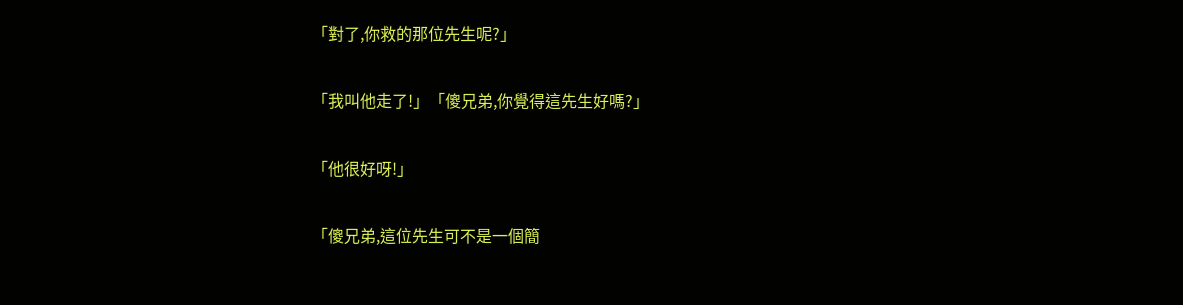「對了,你救的那位先生呢?」

「我叫他走了!」「傻兄弟,你覺得這先生好嗎?」

「他很好呀!」

「傻兄弟,這位先生可不是一個簡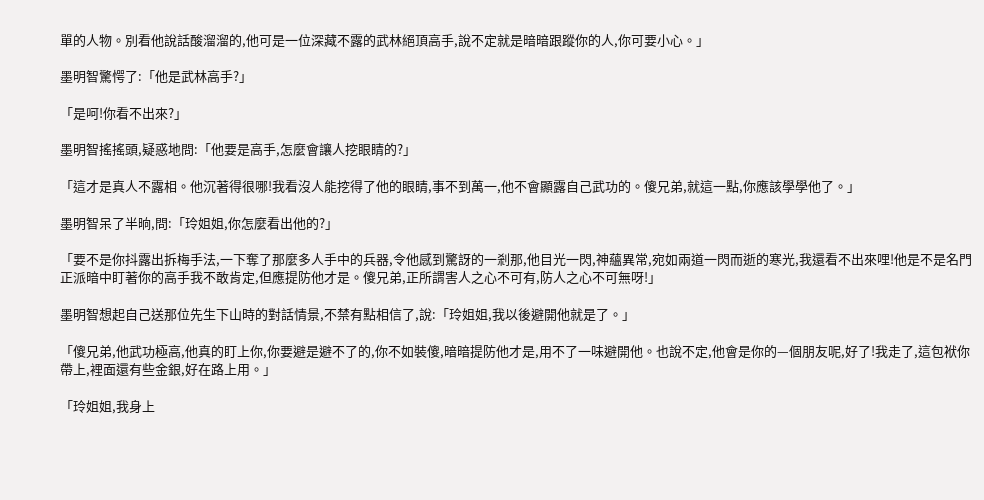單的人物。別看他說話酸溜溜的,他可是一位深藏不露的武林絕頂高手,說不定就是暗暗跟蹤你的人,你可要小心。」

墨明智驚愕了:「他是武林高手?」

「是呵!你看不出來?」

墨明智搖搖頭,疑惑地問:「他要是高手,怎麼會讓人挖眼睛的?」

「這才是真人不露相。他沉著得很哪!我看沒人能挖得了他的眼睛,事不到萬一,他不會顯露自己武功的。傻兄弟,就這一點,你應該學學他了。」

墨明智呆了半晌,問:「玲姐姐,你怎麼看出他的?」

「要不是你抖露出拆梅手法,一下奪了那麼多人手中的兵器,令他感到驚訝的一剎那,他目光一閃,神蘊異常,宛如兩道一閃而逝的寒光,我還看不出來哩!他是不是名門正派暗中盯著你的高手我不敢肯定,但應提防他才是。傻兄弟,正所謂害人之心不可有,防人之心不可無呀!」

墨明智想起自己送那位先生下山時的對話情景,不禁有點相信了,說:「玲姐姐,我以後避開他就是了。」

「傻兄弟,他武功極高,他真的盯上你,你要避是避不了的,你不如裝傻,暗暗提防他才是,用不了一味避開他。也說不定,他會是你的—個朋友呢,好了!我走了,這包袱你帶上,裡面還有些金銀,好在路上用。」

「玲姐姐,我身上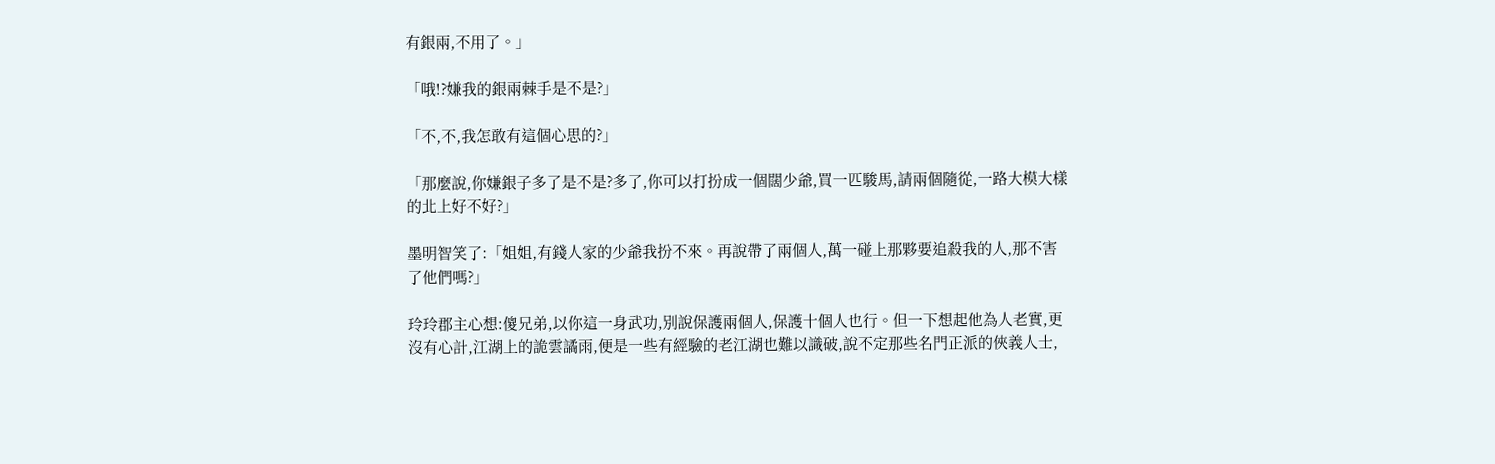有銀兩,不用了。」

「哦!?嫌我的銀兩棘手是不是?」

「不,不,我怎敢有這個心思的?」

「那麼說,你嫌銀子多了是不是?多了,你可以打扮成一個闊少爺,買一匹駿馬,請兩個隨從,一路大模大樣的北上好不好?」

墨明智笑了:「姐姐,有錢人家的少爺我扮不來。再說帶了兩個人,萬一碰上那夥要追殺我的人,那不害了他們嗎?」

玲玲郡主心想:傻兄弟,以你這一身武功,別說保護兩個人,保護十個人也行。但一下想起他為人老實,更沒有心計,江湖上的詭雲譎雨,便是一些有經驗的老江湖也難以識破,說不定那些名門正派的俠義人士,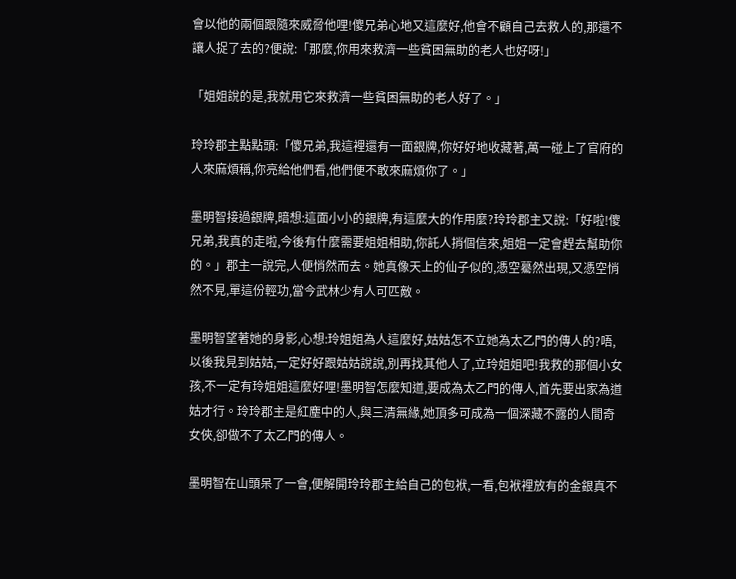會以他的兩個跟隨來威脅他哩!傻兄弟心地又這麼好,他會不顧自己去救人的,那還不讓人捉了去的?便說:「那麼,你用來救濟一些貧困無助的老人也好呀!」

「姐姐說的是,我就用它來救濟一些貧困無助的老人好了。」

玲玲郡主點點頭:「傻兄弟,我這裡還有一面銀牌,你好好地收藏著,萬一碰上了官府的人來麻煩稱,你亮給他們看,他們便不敢來麻煩你了。」

墨明智接過銀牌,暗想:這面小小的銀牌,有這麼大的作用麼?玲玲郡主又說:「好啦!傻兄弟,我真的走啦,今後有什麼需要姐姐相助,你託人捎個信來,姐姐一定會趕去幫助你的。」郡主一說完,人便悄然而去。她真像天上的仙子似的,憑空驀然出現,又憑空悄然不見,單這份輕功,當今武林少有人可匹敵。

墨明智望著她的身影,心想:玲姐姐為人這麼好,姑姑怎不立她為太乙門的傳人的?唔,以後我見到姑姑,一定好好跟姑姑說說,別再找其他人了,立玲姐姐吧!我救的那個小女孩,不一定有玲姐姐這麼好哩!墨明智怎麼知道,要成為太乙門的傳人,首先要出家為道姑才行。玲玲郡主是紅塵中的人,與三清無緣,她頂多可成為一個深藏不露的人間奇女俠,卻做不了太乙門的傳人。

墨明智在山頭呆了一會,便解開玲玲郡主給自己的包袱,一看,包袱裡放有的金銀真不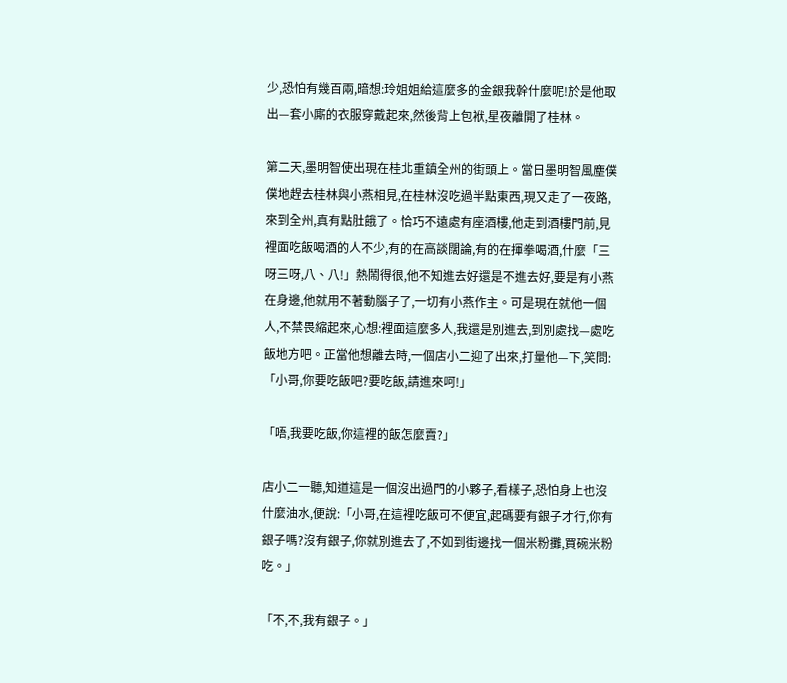少,恐怕有幾百兩,暗想:玲姐姐給這麼多的金銀我幹什麼呢!於是他取出—套小廝的衣服穿戴起來,然後背上包袱,星夜離開了桂林。

第二天,墨明智使出現在桂北重鎮全州的街頭上。當日墨明智風塵僕僕地趕去桂林與小燕相見,在桂林沒吃過半點東西,現又走了一夜路,來到全州,真有點肚餓了。恰巧不遠處有座酒樓,他走到酒樓門前,見裡面吃飯喝酒的人不少,有的在高談闊論,有的在揮拳喝酒,什麼「三呀三呀,八、八!」熱鬧得很,他不知進去好還是不進去好,要是有小燕在身邊,他就用不著動腦子了,一切有小燕作主。可是現在就他一個人,不禁畏縮起來,心想:裡面這麼多人,我還是別進去,到別處找—處吃飯地方吧。正當他想離去時,一個店小二迎了出來,打量他—下,笑問:「小哥,你要吃飯吧?要吃飯,請進來呵!」

「唔,我要吃飯,你這裡的飯怎麼賣?」

店小二一聽,知道這是一個沒出過門的小夥子,看樣子,恐怕身上也沒什麼油水,便說:「小哥,在這裡吃飯可不便宜,起碼要有銀子才行,你有銀子嗎?沒有銀子,你就別進去了,不如到街邊找一個米粉攤,買碗米粉吃。」

「不,不,我有銀子。」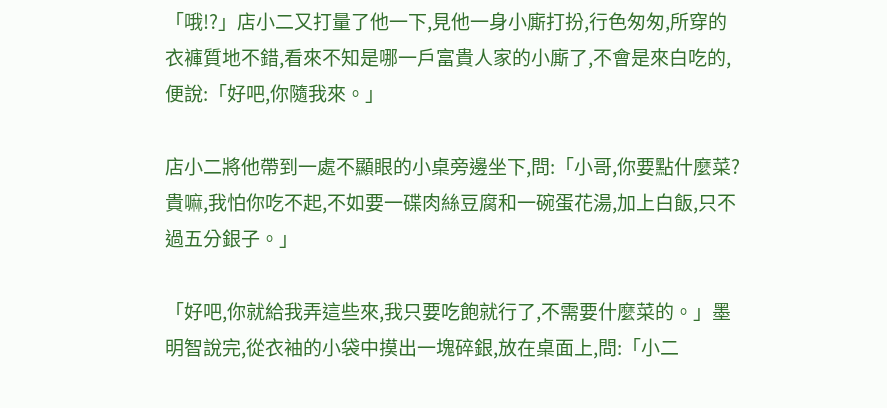「哦!?」店小二又打量了他一下,見他一身小廝打扮,行色匆匆,所穿的衣褲質地不錯,看來不知是哪一戶富貴人家的小廝了,不會是來白吃的,便說:「好吧,你隨我來。」

店小二將他帶到一處不顯眼的小桌旁邊坐下,問:「小哥,你要點什麼菜?貴嘛,我怕你吃不起,不如要一碟肉絲豆腐和一碗蛋花湯,加上白飯,只不過五分銀子。」

「好吧,你就給我弄這些來,我只要吃飽就行了,不需要什麼菜的。」墨明智說完,從衣袖的小袋中摸出一塊碎銀,放在桌面上,問:「小二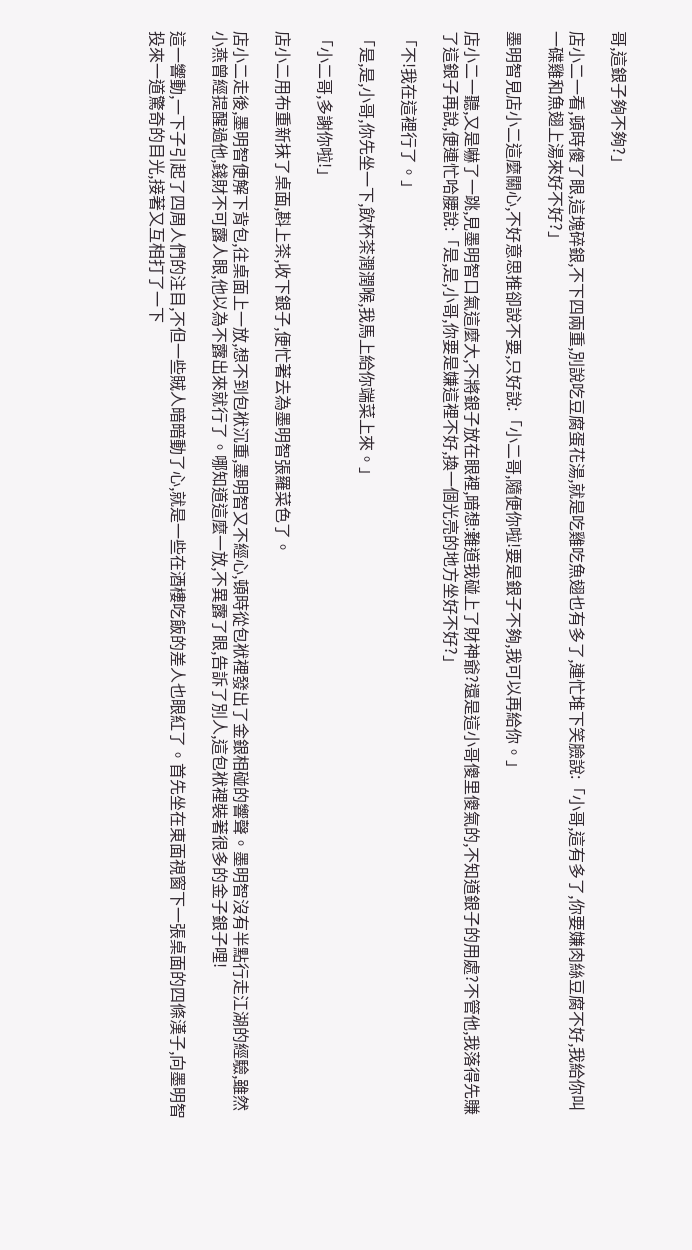哥,這銀子夠不夠?」

店小二一看,頓時傻了眼,這塊碎銀,不下四兩重,別說吃豆腐蛋花湯,就是吃雞吃魚翅也有多了,連忙堆下笑臉說:「小哥,這有多了,你要嫌肉絲豆腐不好,我給你叫一碟雞和魚翅上湯來好不好?」

墨明智見店小二這麼關心,不好意思推卻說不要,只好說:「小二哥,隨便你啦!要是銀子不夠,我可以再給你。」

店小二一聽,又是嚇了一跳,見墨明智口氣這麼大,不將銀子放在眼裡,暗想:難道我碰上了財神爺?還是這小哥傻里傻氣的,不知道銀子的用處?不管他,我落得先賺了這銀子再說,便連忙哈腰說:「是,是,小哥,你要是嫌這裡不好,換一個光亮的地方坐好不好?」

「不!我在這裡行了。」

「是,是,小哥,你先坐一下,飲杯茶潤潤喉,我馬上給你端菜上來。」

「小二哥,多謝你啦!」

店小二用布重新抹了桌面,斟上茶,收下銀子,便忙著去為墨明智張羅菜色了。

店小二走後,墨明智便解下背包,往桌面上一放,想不到包袱沉重,墨明智又不經心,頓時從包袱裡發出了金銀相碰的響聲。墨明智沒有半點行走江湖的經驗,雖然小燕曾經提醒過他,錢財不可露人眼,他以為不露出來就行了。哪知道這麼一放,不異露了眼,告訴了別人,這包袱裡裝著很多的金子銀子哩!

這一響動,一下子引起了四周人們的注目,不但一些賊人暗暗動了心,就是一些在酒樓吃飯的差人也眼紅了。首先坐在東面視窗下一張桌面的四條漢子,向墨明智投來一道驚奇的目光,接著又互相打了一下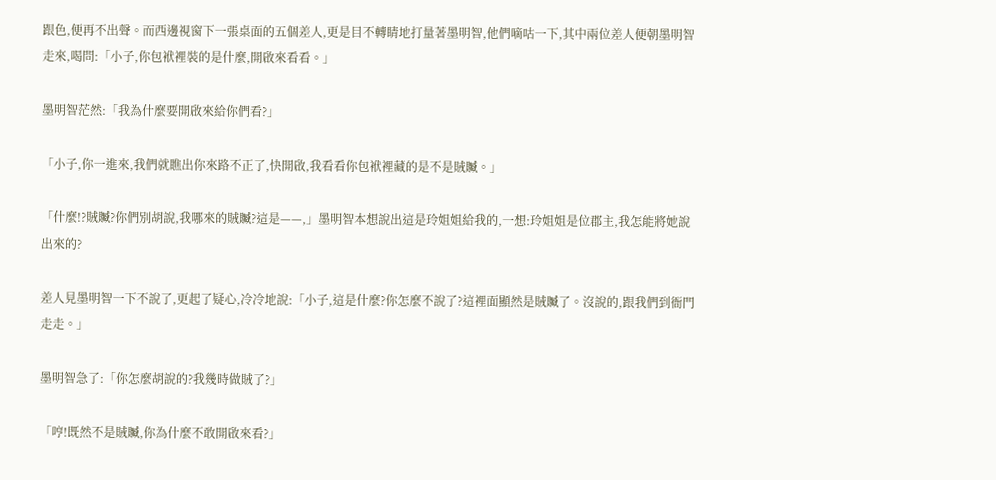跟色,便再不出聲。而西邊視窗下一張桌面的五個差人,更是目不轉睛地打量著墨明智,他們嘀咕一下,其中兩位差人便朝墨明智走來,喝問:「小子,你包袱裡裝的是什麼,開啟來看看。」

墨明智茫然:「我為什麼要開啟來給你們看?」

「小子,你一進來,我們就瞧出你來路不正了,快開啟,我看看你包袱裡藏的是不是賊贓。」

「什麼!?賊贓?你們別胡說,我哪來的賊贓?這是——,」墨明智本想說出這是玲姐姐給我的,一想:玲姐姐是位郡主,我怎能將她說出來的?

差人見墨明智一下不說了,更起了疑心,冷冷地說:「小子,這是什麼?你怎麼不說了?這裡面顯然是賊贓了。沒說的,跟我們到衙門走走。」

墨明智急了:「你怎麼胡說的?我幾時做賊了?」

「哼!既然不是賊贓,你為什麼不敢開啟來看?」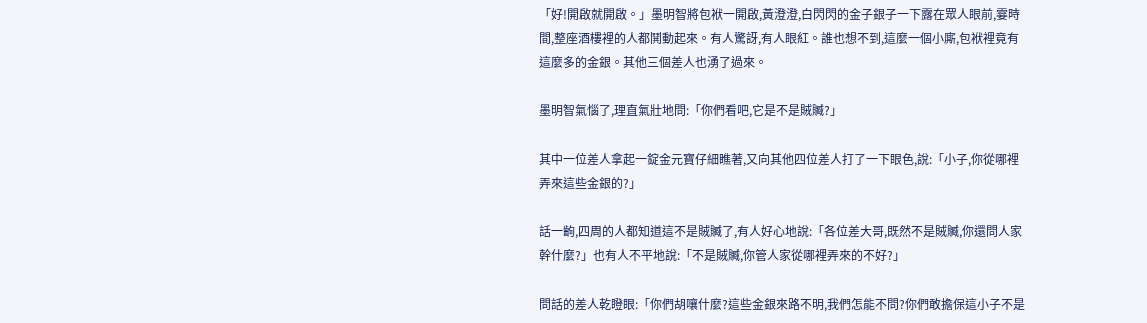「好!開啟就開啟。」墨明智將包袱一開啟,黃澄澄,白閃閃的金子銀子一下露在眾人眼前,霎時間,整座酒樓裡的人都鬨動起來。有人驚訝,有人眼紅。誰也想不到,這麼一個小廝,包袱裡竟有這麼多的金銀。其他三個差人也湧了過來。

墨明智氣惱了,理直氣壯地問:「你們看吧,它是不是賊贓?」

其中一位差人拿起一錠金元寶仔細瞧著,又向其他四位差人打了一下眼色,說:「小子,你從哪裡弄來這些金銀的?」

話一齣,四周的人都知道這不是賊贓了,有人好心地說:「各位差大哥,既然不是賊贓,你還問人家幹什麼?」也有人不平地說:「不是賊贓,你管人家從哪裡弄來的不好?」

問話的差人乾瞪眼:「你們胡嚷什麼?這些金銀來路不明,我們怎能不問?你們敢擔保這小子不是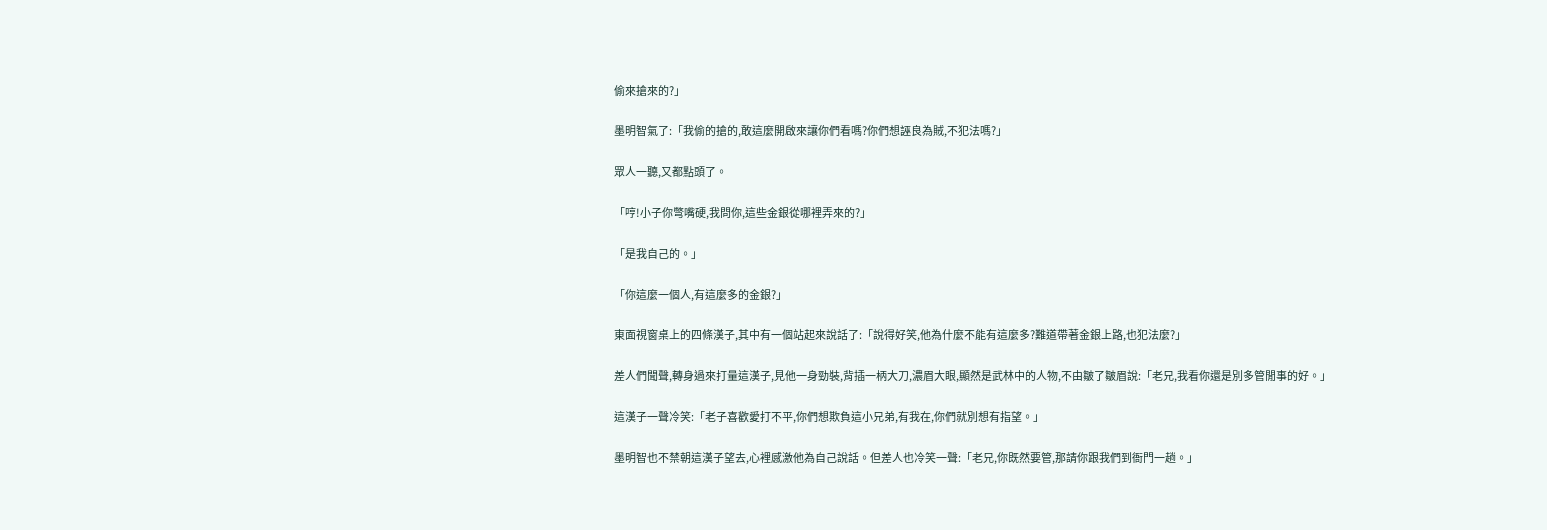偷來搶來的?」

墨明智氣了:「我偷的搶的,敢這麼開啟來讓你們看嗎?你們想誣良為賊,不犯法嗎?」

眾人一聽,又都點頭了。

「哼!小子你彆嘴硬,我問你,這些金銀從哪裡弄來的?」

「是我自己的。」

「你這麼一個人,有這麼多的金銀?」

東面視窗桌上的四條漢子,其中有一個站起來說話了:「說得好笑,他為什麼不能有這麼多?難道帶著金銀上路,也犯法麼?」

差人們聞聲,轉身過來打量這漢子,見他一身勁裝,背插一柄大刀,濃眉大眼,顯然是武林中的人物,不由皺了皺眉說:「老兄,我看你還是別多管閒事的好。」

這漢子一聲冷笑:「老子喜歡愛打不平,你們想欺負這小兄弟,有我在,你們就別想有指望。」

墨明智也不禁朝這漢子望去,心裡感激他為自己說話。但差人也冷笑一聲:「老兄,你既然要管,那請你跟我們到衙門一趟。」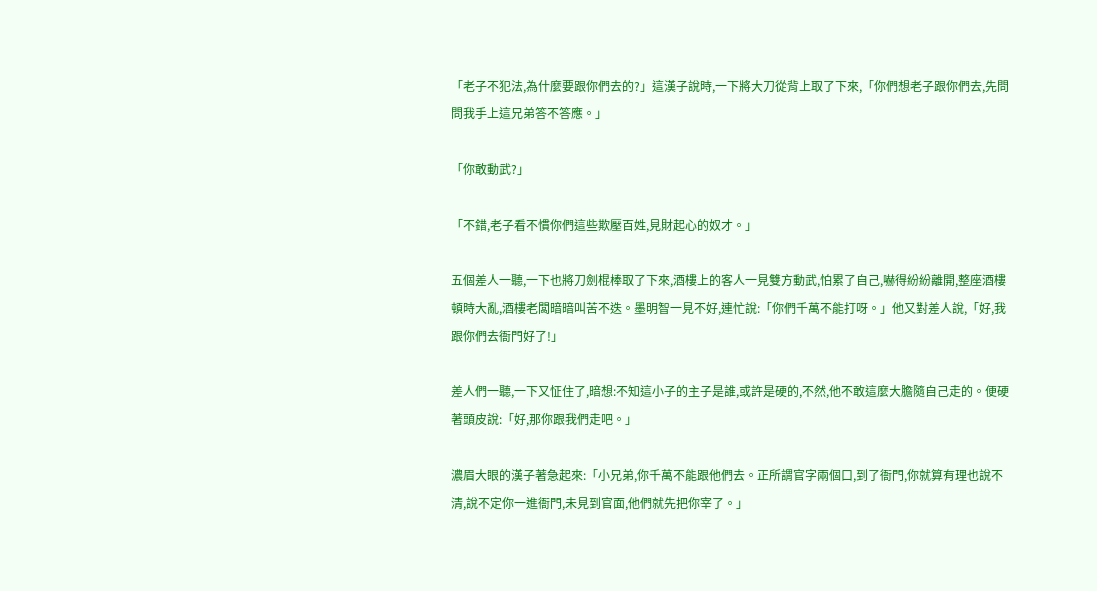「老子不犯法,為什麼要跟你們去的?」這漢子說時,一下將大刀從背上取了下來,「你們想老子跟你們去,先問問我手上這兄弟答不答應。」

「你敢動武?」

「不錯,老子看不慣你們這些欺壓百姓,見財起心的奴才。」

五個差人一聽,一下也將刀劍棍棒取了下來,酒樓上的客人一見雙方動武,怕累了自己,嚇得紛紛離開,整座酒樓頓時大亂,酒樓老闆暗暗叫苦不迭。墨明智一見不好,連忙說:「你們千萬不能打呀。」他又對差人說,「好,我跟你們去衙門好了!」

差人們一聽,一下又怔住了,暗想:不知這小子的主子是誰,或許是硬的,不然,他不敢這麼大膽隨自己走的。便硬著頭皮說:「好,那你跟我們走吧。」

濃眉大眼的漢子著急起來:「小兄弟,你千萬不能跟他們去。正所謂官字兩個口,到了衙門,你就算有理也說不清,說不定你一進衙門,未見到官面,他們就先把你宰了。」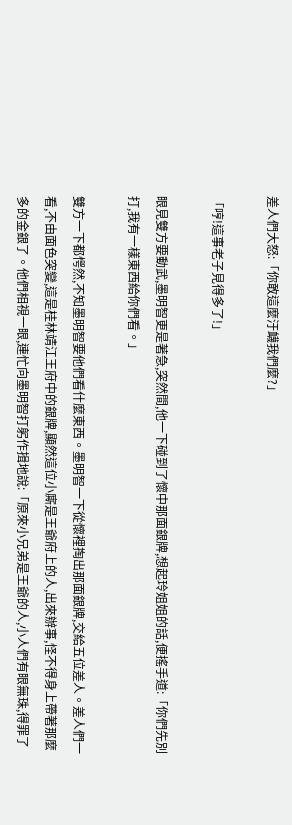差人們大怒:「你敢這麼汙衊我們麼?」

「哼!這事老子見得多了!」

眼見雙方要動武,墨明智更是著急,突然間,他一下碰到了懷中那面銀牌,想起玲姐姐的話,便搖手道:「你們先別打,我有一樣東西給你們看。」

雙方一下都愕然,不知墨明智要他們看什麼東西。墨明智一下從懷裡掏出那面銀牌,交給五位差人。差人們一看,不由面色突變,這是桂林靖江王府中的銀牌,顯然這位小廝是王爺府上的人,出來辦事,怪不得身上帶著那麼多的金銀了。他們相視一眼,連忙向墨明智打躬作揖地說:「原來小兄弟是王爺的人,小人們有眼無珠,得罪了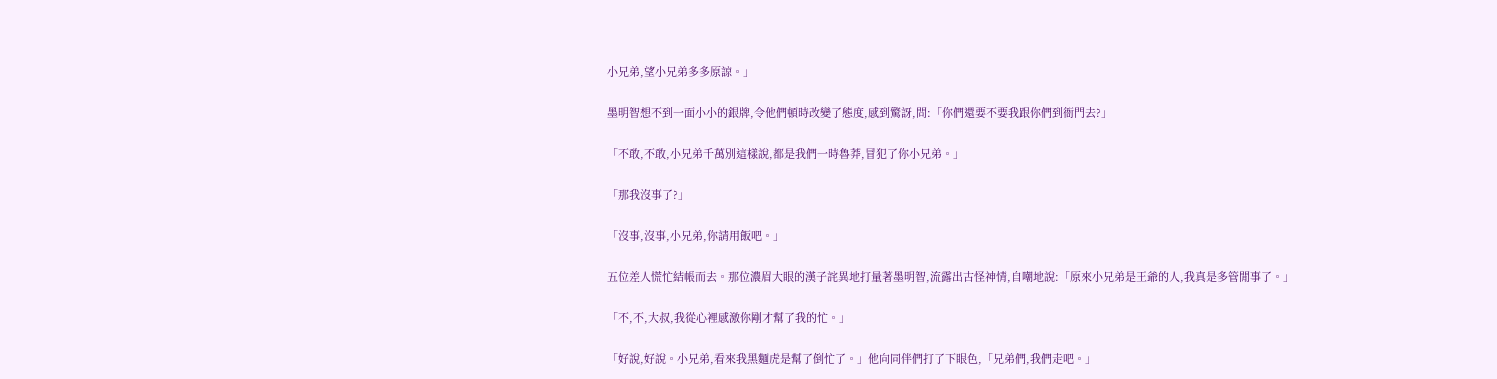小兄弟,望小兄弟多多原諒。」

墨明智想不到一面小小的銀牌,令他們頓時改變了態度,感到驚訝,問:「你們還要不要我跟你們到衙門去?」

「不敢,不敢,小兄弟千萬別這樣說,都是我們一時魯莽,冒犯了你小兄弟。」

「那我沒事了?」

「沒事,沒事,小兄弟,你請用飯吧。」

五位差人慌忙結帳而去。那位濃眉大眼的漢子詫異地打量著墨明智,流露出古怪神情,自嘲地說:「原來小兄弟是王爺的人,我真是多管閒事了。」

「不,不,大叔,我從心裡感激你剛才幫了我的忙。」

「好說,好說。小兄弟,看來我黑麵虎是幫了倒忙了。」他向同伴們打了下眼色,「兄弟們,我們走吧。」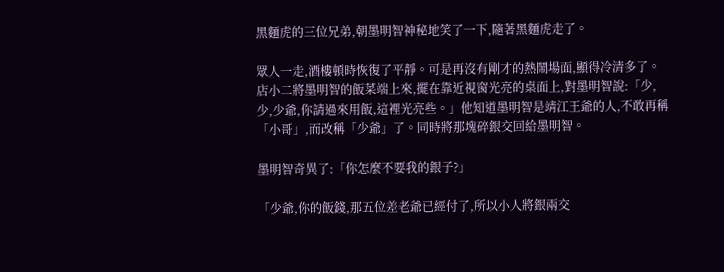黑麵虎的三位兄弟,朝墨明智神秘地笑了一下,隨著黑麵虎走了。

眾人一走,酒樓頓時恢復了平靜。可是再沒有剛才的熱鬧場面,顯得冷清多了。店小二將墨明智的飯菜端上來,擺在靠近視窗光亮的桌面上,對墨明智說:「少,少,少爺,你請過來用飯,這裡光亮些。」他知道墨明智是靖江王爺的人,不敢再稱「小哥」,而改稱「少爺」了。同時將那塊碎銀交回給墨明智。

墨明智奇異了:「你怎麼不要我的銀子?」

「少爺,你的飯錢,那五位差老爺已經付了,所以小人將銀兩交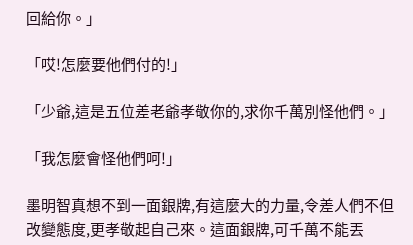回給你。」

「哎!怎麼要他們付的!」

「少爺,這是五位差老爺孝敬你的,求你千萬別怪他們。」

「我怎麼會怪他們呵!」

墨明智真想不到一面銀牌,有這麼大的力量,令差人們不但改變態度,更孝敬起自己來。這面銀牌,可千萬不能丟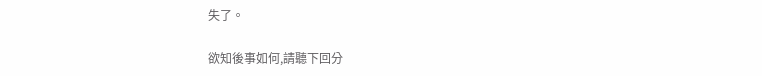失了。

欲知後事如何,請聽下回分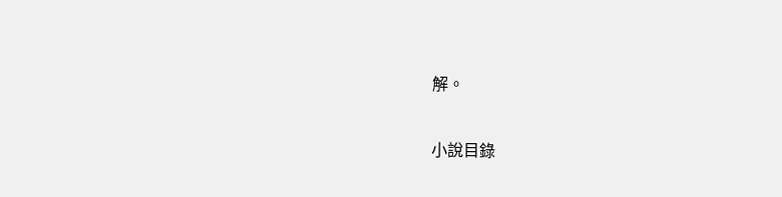解。

小說目錄